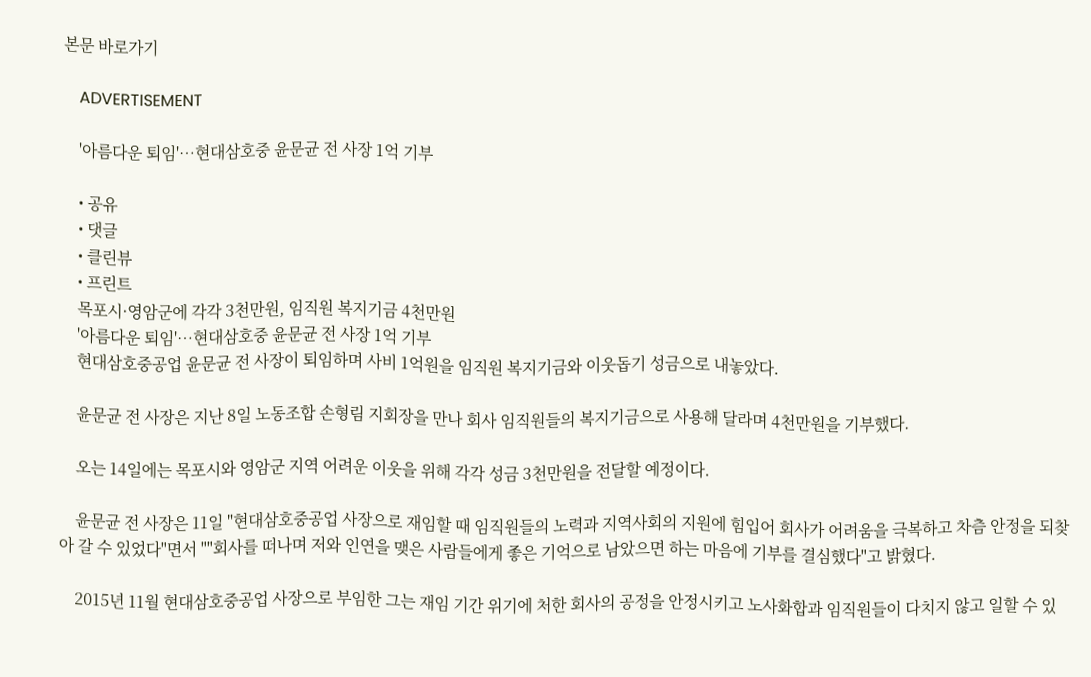본문 바로가기

    ADVERTISEMENT

    '아름다운 퇴임'…현대삼호중 윤문균 전 사장 1억 기부

    • 공유
    • 댓글
    • 클린뷰
    • 프린트
    목포시·영암군에 각각 3천만원, 임직원 복지기금 4천만원
    '아름다운 퇴임'…현대삼호중 윤문균 전 사장 1억 기부
    현대삼호중공업 윤문균 전 사장이 퇴임하며 사비 1억원을 임직원 복지기금와 이웃돕기 성금으로 내놓았다.

    윤문균 전 사장은 지난 8일 노동조합 손형림 지회장을 만나 회사 임직원들의 복지기금으로 사용해 달라며 4천만원을 기부했다.

    오는 14일에는 목포시와 영암군 지역 어려운 이웃을 위해 각각 성금 3천만원을 전달할 예정이다.

    윤문균 전 사장은 11일 "현대삼호중공업 사장으로 재임할 때 임직원들의 노력과 지역사회의 지원에 힘입어 회사가 어려움을 극복하고 차츰 안정을 되찾아 갈 수 있었다"면서 ""회사를 떠나며 저와 인연을 맺은 사람들에게 좋은 기억으로 남았으면 하는 마음에 기부를 결심했다"고 밝혔다.

    2015년 11월 현대삼호중공업 사장으로 부임한 그는 재임 기간 위기에 처한 회사의 공정을 안정시키고 노사화합과 임직원들이 다치지 않고 일할 수 있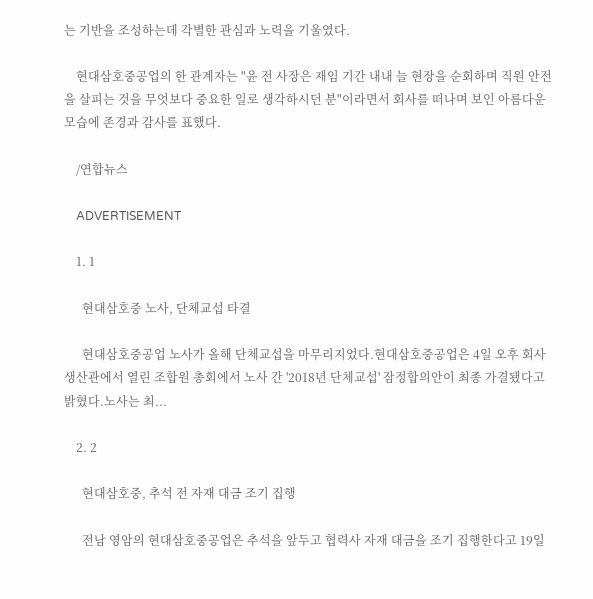는 기반을 조성하는데 각별한 관심과 노력을 기울였다.

    현대삼호중공업의 한 관계자는 "윤 전 사장은 재임 기간 내내 늘 현장을 순회하며 직원 안전을 살피는 것을 무엇보다 중요한 일로 생각하시던 분"이라면서 회사를 떠나며 보인 아름다운 모습에 존경과 감사를 표했다.

    /연합뉴스

    ADVERTISEMENT

    1. 1

      현대삼호중 노사, 단체교섭 타결

      현대삼호중공업 노사가 올해 단체교섭을 마무리지었다.현대삼호중공업은 4일 오후 회사 생산관에서 열린 조합원 총회에서 노사 간 '2018년 단체교섭' 잠정합의안이 최종 가결됐다고 밝혔다.노사는 최...

    2. 2

      현대삼호중, 추석 전 자재 대금 조기 집행

      전남 영암의 현대삼호중공업은 추석을 앞두고 협력사 자재 대금을 조기 집행한다고 19일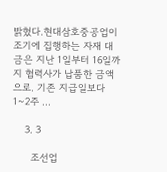밝혔다.현대삼호중공업이 조기에 집행하는 자재 대금은 지난 1일부터 16일까지 협력사가 납품한 금액으로. 기존 지급일보다 1~2주 ...

    3. 3

      조선업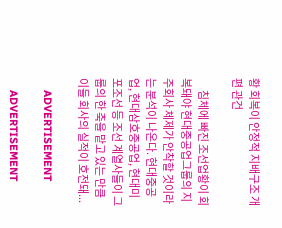황 회복이 안정적 지배구조 개편 관건

      침체에 빠진 조선업황이 회복돼야 현대중공업그룹의 지주회사 체제가 안착할 것이라는 분석이 나온다. 현대중공업, 현대삼호중공업, 현대미포조선 등 조선 계열사들이 그룹의 한 축을 맡고 있는 만큼 이들 회사의 실적이 호전돼...

    ADVERTISEMENT

    ADVERTISEMENT